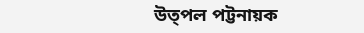উত্পল পট্টনায়ক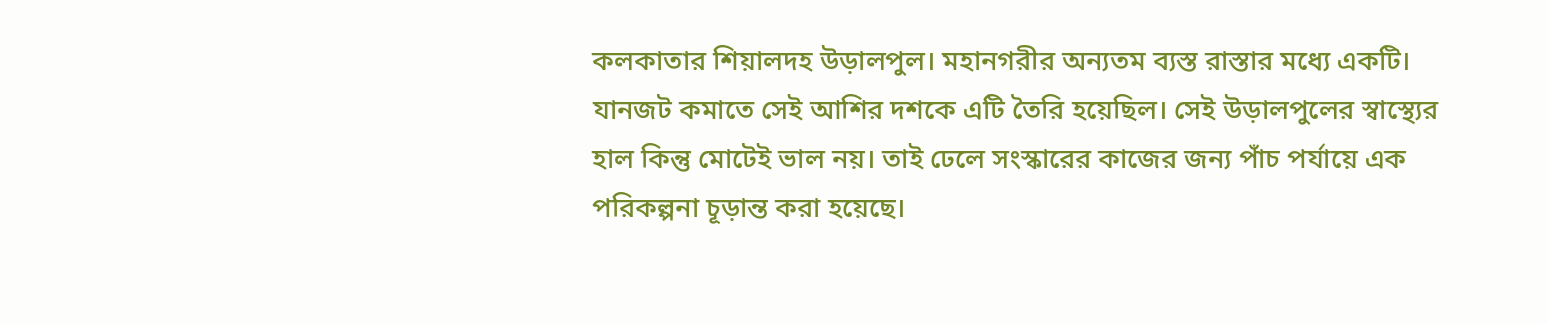কলকাতার শিয়ালদহ উড়ালপুল। মহানগরীর অন্যতম ব্যস্ত রাস্তার মধ্যে একটি। যানজট কমাতে সেই আশির দশকে এটি তৈরি হয়েছিল। সেই উড়ালপুলের স্বাস্থ্যের হাল কিন্তু মোটেই ভাল নয়। তাই ঢেলে সংস্কারের কাজের জন্য পাঁচ পর্যায়ে এক পরিকল্পনা চূড়ান্ত করা হয়েছে।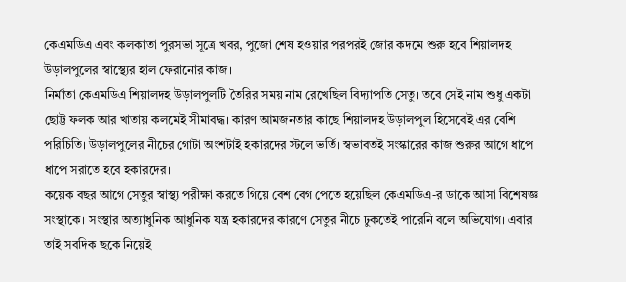কেএমডিএ এবং কলকাতা পুরসভা সূত্রে খবর, পুজো শেষ হওয়ার পরপরই জোর কদমে শুরু হবে শিয়ালদহ উড়ালপুলের স্বাস্থ্যের হাল ফেরানোর কাজ।
নির্মাতা কেএমডিএ শিয়ালদহ উড়ালপুলটি তৈরির সময় নাম রেখেছিল বিদ্যাপতি সেতু। তবে সেই নাম শুধু একটা ছোট্ট ফলক আর খাতায় কলমেই সীমাবদ্ধ। কারণ আমজনতার কাছে শিয়ালদহ উড়ালপুল হিসেবেই এর বেশি পরিচিতি। উড়ালপুলের নীচের গোটা অংশটাই হকারদের স্টলে ভর্তি। স্বভাবতই সংস্কারের কাজ শুরুর আগে ধাপে ধাপে সরাতে হবে হকারদের।
কয়েক বছর আগে সেতুর স্বাস্থ্য পরীক্ষা করতে গিয়ে বেশ বেগ পেতে হয়েছিল কেএমডিএ-র ডাকে আসা বিশেষজ্ঞ সংস্থাকে। সংস্থার অত্যাধুনিক আধুনিক যন্ত্র হকারদের কারণে সেতুর নীচে ঢুকতেই পারেনি বলে অভিযোগ। এবার তাই সবদিক ছকে নিয়েই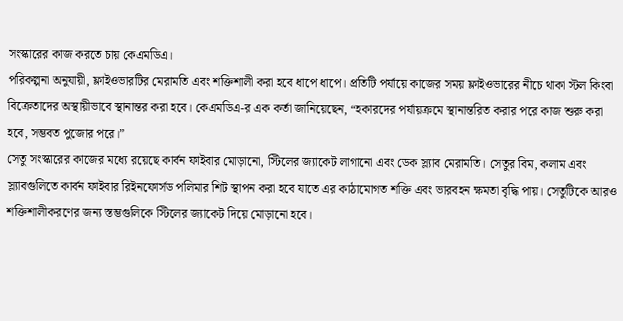সংস্কারের কাজ করতে চায় কেএমডিএ।
পরিকল্পনা অনুযায়ী, ফ্লাইওভারটির মেরামতি এবং শক্তিশালী করা হবে ধাপে ধাপে। প্রতিটি পর্যায়ে কাজের সময় ফ্লাইওভারের নীচে থাকা স্টল কিংবা বিক্রেতাদের অস্থায়ীভাবে স্থানান্তর করা হবে। কেএমডিএ-র এক কর্তা জানিয়েছেন, “হকারদের পর্যায়ক্রমে স্থানান্তরিত করার পরে কাজ শুরু করা হবে, সম্ভবত পুজোর পরে।”
সেতু সংস্কারের কাজের মধ্যে রয়েছে কার্বন ফাইবার মোড়ানো, স্টিলের জ্যাকেট লাগানো এবং ডেক স্ল্যাব মেরামতি। সেতুর বিম, কলাম এবং স্ল্যাবগুলিতে কার্বন ফাইবার রিইনফোর্সড পলিমার শিট স্থাপন করা হবে যাতে এর কাঠামোগত শক্তি এবং ভারবহন ক্ষমতা বৃদ্ধি পায়। সেতুটিকে আরও শক্তিশালীকরণের জন্য স্তম্ভগুলিকে স্টিলের জ্যাকেট দিয়ে মোড়ানো হবে।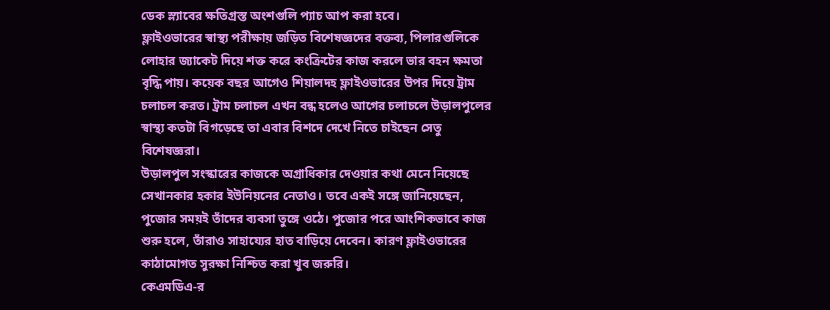ডেক স্ল্যাবের ক্ষতিগ্রস্ত অংশগুলি প্যাচ আপ করা হবে।
ফ্লাইওভারের স্বাস্থ্য পরীক্ষায় জড়িত বিশেষজ্ঞদের বক্তব্য, পিলারগুলিকে লোহার জ্যাকেট দিয়ে শক্ত করে কংক্রিটের কাজ করলে ভার বহন ক্ষমতা বৃদ্ধি পায়। কয়েক বছর আগেও শিয়ালদহ ফ্লাইওভারের উপর দিয়ে ট্রাম চলাচল করত। ট্রাম চলাচল এখন বন্ধ হলেও আগের চলাচলে উড়ালপুলের স্বাস্থ্য কতটা বিগড়েছে তা এবার বিশদে দেখে নিতে চাইছেন সেতু বিশেষজ্ঞরা।
উড়ালপুল সংস্কারের কাজকে অগ্রাধিকার দেওয়ার কথা মেনে নিয়েছে সেখানকার হকার ইউনিয়নের নেতাও। তবে একই সঙ্গে জানিয়েছেন, পুজোর সময়ই তাঁদের ব্যবসা তুঙ্গে ওঠে। পুজোর পরে আংশিকভাবে কাজ শুরু হলে, তাঁরাও সাহায্যের হাত বাড়িয়ে দেবেন। কারণ ফ্লাইওভারের কাঠামোগত সুরক্ষা নিশ্চিত করা খুব জরুরি।
কেএমডিএ-র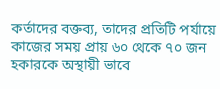কর্তাদের বক্তব্য, তাদের প্রতিটি পর্যায়ে কাজের সময় প্রায় ৬০ থেকে ৭০ জন হকারকে অস্থায়ী ভাবে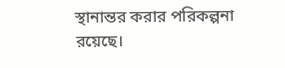স্থানান্তর করার পরিকল্পনা রয়েছে।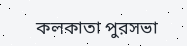কলকাতা পুরসভা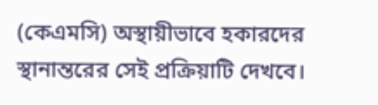(কেএমসি) অস্থায়ীভাবে হকারদের স্থানান্তরের সেই প্রক্রিয়াটি দেখবে।